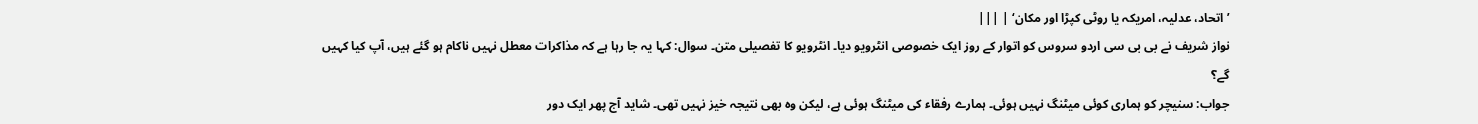’اتحاد، عدلیہ، امریکہ یا روٹی کپڑا اور مکان‘ | |||
نواز شریف نے بی بی سی اردو سروس کو اتوار کے روز ایک خصوصی انٹرویو دیا۔ انٹرویو کا تفصیلی متن۔ سوال: کہا یہ جا رہا ہے کہ مذاکرات معطل نہیں ناکام ہو گئے ہیں، آپ کیا کہیں گے؟
جواب: سنیچر کو ہماری کوئی میٹنگ نہیں ہوئی۔ ہمارے رفقاء کی میٹنگ ہوئی ہے، لیکن وہ بھی نتیجہ خیز نہیں تھی۔ شاید آج پھر ایک دور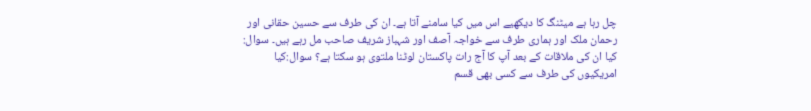چل رہا ہے میٹنگ کا دیکھیے اس میں کیا سامنے آتا ہے۔ ان کی طرف سے حسین حقانی اور رحمان ملک اور ہماری طرف سے خواجہ آصف اور شہباز شریف صاحب مل رہے ہیں۔ سوال: کیا ان کی ملاقات کے بعد آپ کا آج رات پاکستان لوٹنا ملتوی ہو سکتا ہے؟ سوال:کیا امریکیوں کی طرف سے کسی بھی قسم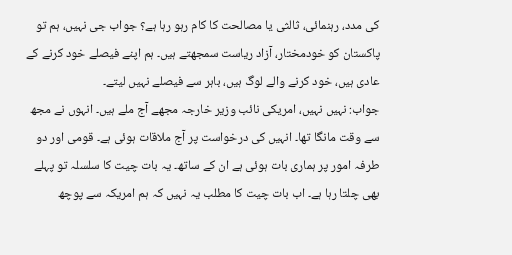کی مدد، رہنمائی، ثالثی یا مصالحت کا کام رہو رہا ہے؟ جواب جی نہیں، ہم تو پاکستان کو خودمختار، آزاد ریاست سمجھتے ہیں۔ ہم اپنے فیصلے خود کرنے کے عادی ہیں، خود کرنے والے لوگ ہیں، باہر سے فیصلے نہیں لیتے۔
جواب: نہیں نہیں، امریکی نائب وزیر خارجہ مجھے آج ملے ہیں۔ انہوں نے مجھ سے وقت مانگا تھا۔ انہیں کی درخواست پر آج ملاقات ہوئی ہے۔ قومی اور دو طرفہ امور پر ہماری بات ہوئی ہے ان کے ساتھ۔ یہ بات چیت کا سلسلہ تو پہلے بھی چلتا رہا ہے۔ اب بات چیت کا مطلب یہ نہیں کہ ہم امریکہ سے پوچھ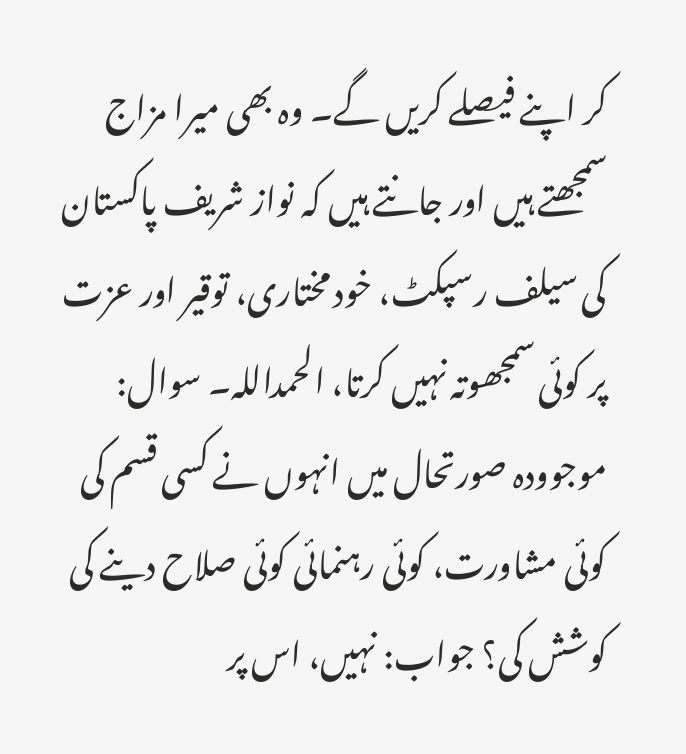کر اپنے فیصلے کریں گے۔ وہ بھی میرا مزاج سمجھتے ہیں اور جانتے ہیں کہ نواز شریف پاکستان کی سیلف رسپکٹ، خود مختاری، توقیر اور عزت پر کوئی سمجھوتہ نہیں کرتا، الحمداللہ۔ سوال: موجوودہ صورتحال میں انہوں نے کسی قسم کی کوئی مشاورت، کوئی رہنمائی کوئی صلاح دینے کی کوشش کی؟ جواب: نہیں، اس پر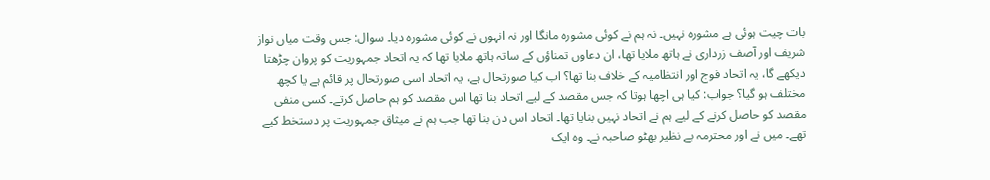بات چیت ہوئی ہے مشورہ نہیں۔ نہ ہم نے کوئی مشورہ مانگا اور نہ انہوں نے کوئی مشورہ دیا۔ سوال: جس وقت میاں نواز شریف اور آصف زرداری نے ہاتھ ملایا تھا، ان دعاوں تمناؤں کے ساتہ ہاتھ ملایا تھا کہ یہ اتحاد جمہوریت کو پروان چڑھتا دیکھے گا، یہ اتحاد فوج اور انتظامیہ کے خلاف بنا تھا؟ اب کیا صورتحال ہے، یہ اتحاد اسی صورتحال پر قائم ہے یا کچھ مختلف ہو گیا؟ جواب: کیا ہی اچھا ہوتا کہ جس مقصد کے لیے اتحاد بنا تھا اس مقصد کو ہم حاصل کرتے۔ کسی منفی مقصد کو حاصل کرنے کے لیے ہم نے اتحاد نہیں بنایا تھا۔ اتحاد اس دن بنا تھا جب ہم نے میثاق جمہوریت پر دستخط کیے تھے۔ میں نے اور محترمہ بے نظیر بھٹو صاحبہ نے۔ وہ ایک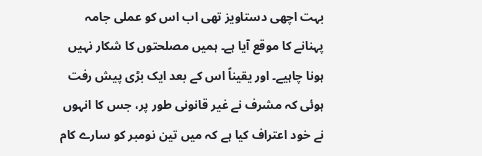بہت اچھی دستاویز تھی اب اس کو عملی جامہ پہنانے کا موقع آیا ہے۔ ہمیں مصلحتوں کا شکار نہیں ہونا چاہیے۔ اور یقیناً اس کے بعد ایک بڑی پیش رفت ہوئی کہ مشرف نے غیر قانونی طور پر، جس کا انہوں نے خود اعتراف کیا ہے کہ میں تین نومبر کو سارے کام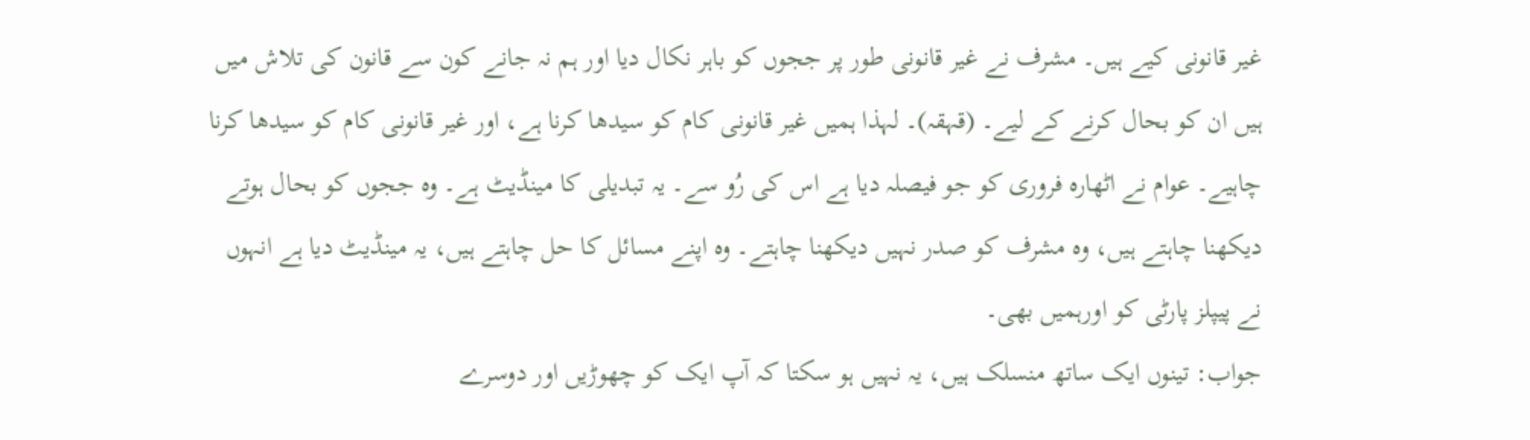غیر قانونی کیے ہیں۔ مشرف نے غیر قانونی طور پر ججوں کو باہر نکال دیا اور ہم نہ جانے کون سے قانون کی تلاش میں ہیں ان کو بحال کرنے کے لیے۔ (قہقہ)۔ لہذا ہمیں غیر قانونی کام کو سیدھا کرنا ہے، اور غیر قانونی کام کو سیدھا کرنا چاہیے۔ عوام نے اٹھارہ فروری کو جو فیصلہ دیا ہے اس کی رُو سے۔ یہ تبدیلی کا مینڈیٹ ہے۔ وہ ججوں کو بحال ہوتے دیکھنا چاہتے ہیں، وہ مشرف کو صدر نہیں دیکھنا چاہتے۔ وہ اپنے مسائل کا حل چاہتے ہیں، یہ مینڈیٹ دیا ہے انہوں نے پیپلز پارٹی کو اورہمیں بھی۔
جواب: تینوں ایک ساتھ منسلک ہیں، یہ نہیں ہو سکتا کہ آپ ایک کو چھوڑیں اور دوسرے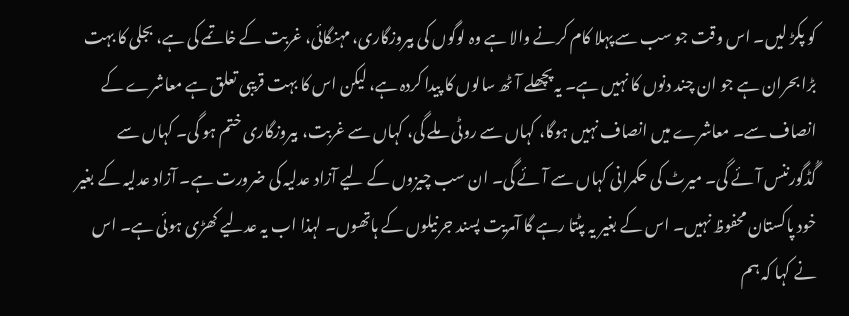کو پکڑ لیں۔ اس وقت جو سب سے پہلا کام کرنے والا ہے وہ لوگوں کی بیروزگاری، مہنگائی، غربت کے خاتمے کی ہے، بجلی کا بہت بڑا بحران ہے جو ان چند دنوں کا نہیں ہے۔ یہ پچھلے آٹھ سالوں کا پیدا کردہ ہے، لیکن اس کا بہت قریبی تعلق ہے معاشرے کے انصاف سے۔ معاشرے میں انصاف نہیں ہوگا، کہاں سے روٹی ملے گی، کہاں سے غربت، بیروزگاری ختم ہو گی۔ کہاں سے گُڈگورننس آئے گی۔ میرٹ کی حکمرانی کہاں سے آئے گی۔ ان سب چیزوں کے لیے آزاد عدلیہ کی ضرورت ہے۔ آزاد عدلیہ کے بغیر خود پاکستان محفوظ نہیں۔ اس کے بغیر یہ پٹتا رہے گا آمریت پسند جرنیلوں کے ہاتھوں۔ لہذا اب یہ عدلیے کھڑی ہوئی ہے۔ اس نے کہا کہ ہم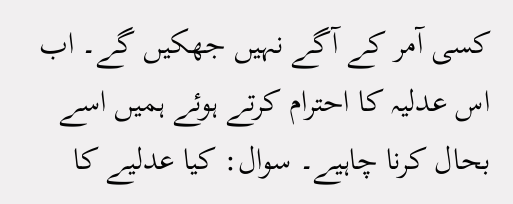کسی آمر کے آگے نہیں جھکیں گے۔ اب اس عدلیہ کا احترام کرتے ہوئے ہمیں اسے بحال کرنا چاہیے۔ سوال: کیا عدلیے کا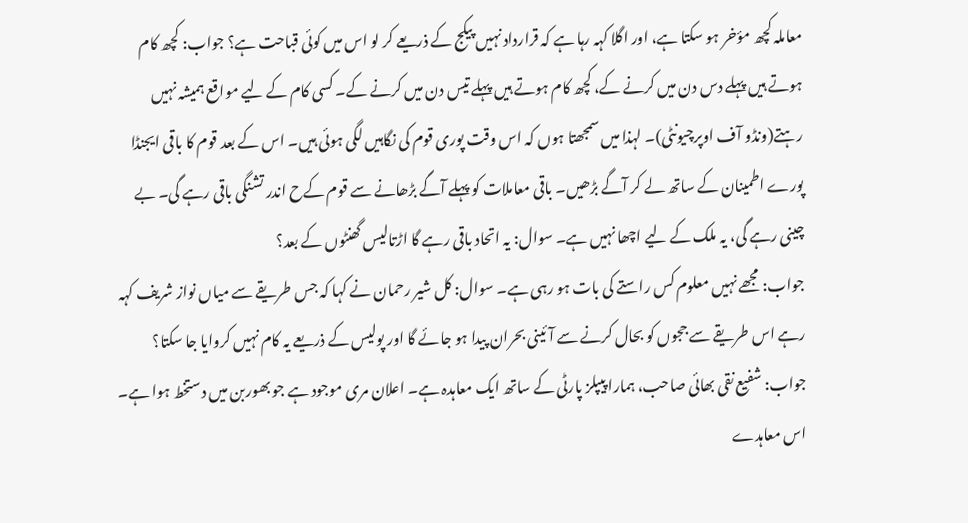معاملہ کچھ مؤخر ہو سکتا ہے، اور اگلا کہہ رہا ہے کہ قرارداد نہیں پیکج کے ذریعے کر لو اس میں کوئی قباحت ہے؟ جواب: کچھ کام ہوتے ہیں پہلے دس دن میں کرنے کے، کچھ کام ہوتے ہیں پہلے تیس دن میں کرنے کے۔ کسی کام کے لیے مواقع ہمیشہ نہیں رہتے(ونڈو آف اوپرچیونٹی)۔ لہذا میں سمجھتا ہوں کہ اس وقت پوری قوم کی نگاہیں لگی ہوئی ہیں۔ اس کے بعد قوم کا باقی ایجنڈا پورے اطمینان کے ساتھ لے کر آگے بڑھیں۔ باقی معاملات کو پہلے آگے بڑھانے سے قوم کےح اندر تشنگی باقی رہے گی۔ بے چینی رہے گی، یہ ملک کے لیے اچھا نہیں ہے۔ سوال: یہ اتحاد باقی رہے گا اڑتالیس گھنٹوں کے بعد؟
جواب: مجھے نہیں معلوم کس راستے کی بات ہو رہی ہے۔ سوال: کل شیر رحمان نے کہا کہ جس طریقے سے میاں نواز شریف کہہ رہے اس طریقے سے ججوں کو بحال کرنے سے آئینی بحران پیدا ہو جائے گا اور پولیس کے ذریعے یہ کام نہیں کروایا جا سکتا؟ جواب: شفیع نقی بھائی صاحب، ہمارا پیپلز پارٹی کے ساتھ ایک معاہدہ ہے۔ اعلان مری موجود ہے جو بھوربن میں دستخط ہوا ہے۔ اس معاہدے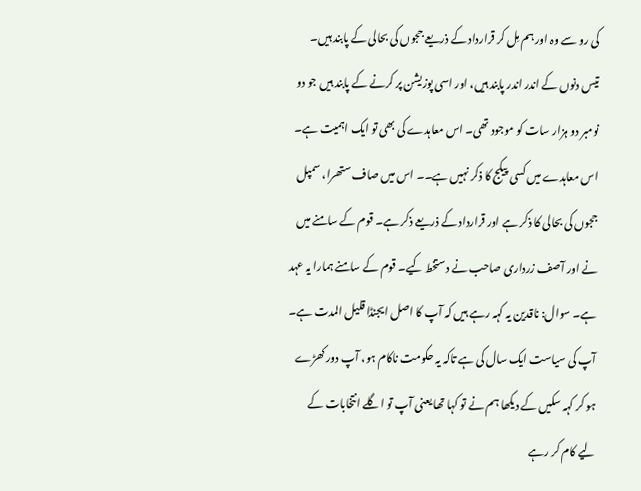کی رو سے وہ اور ہم مِل کر قرارداد کے ذریعے ججوں کی بحالی کے پابند ہیں۔ تیس دنوں کے اندر اندر پابند ہیں، اور اسی پوزیشن پر کرنے کے پابند ہیں جو دو نومبر دو ہزار سات کو موجود تھی۔ اس معاہدے کی بھی تو ایک اہمیت ہے۔ اس معاہدے میں کسی پیکج کا ذکر نہیں ہے۔۔ اس میں صاف ستھرا، سمپل ججوں کی بحالی کا ذکر ہے اور قرارداد کے ذریعے ذکر ہے۔ قوم کے سامنے میں نے اور آصف زرداری صاحب نے دستخط کیے۔ قوم کے سامنے ہمارا یہ عہد ہے۔ سوال: ناقدین یہ کہہ رہے ہیں کہ آپ کا اصل ایجنڈا قلیل المدت ہے۔ آپ کی سیاست ایک سال کی ہے تاکہ یہ حکومت ناکام ہو، آپ دور کھڑے ہو کر کہہ سکیں کے دیکھا ہم نے تو کہا تھا یعنی آپ تو اگلے انتخابات کے لیے کام کر رہے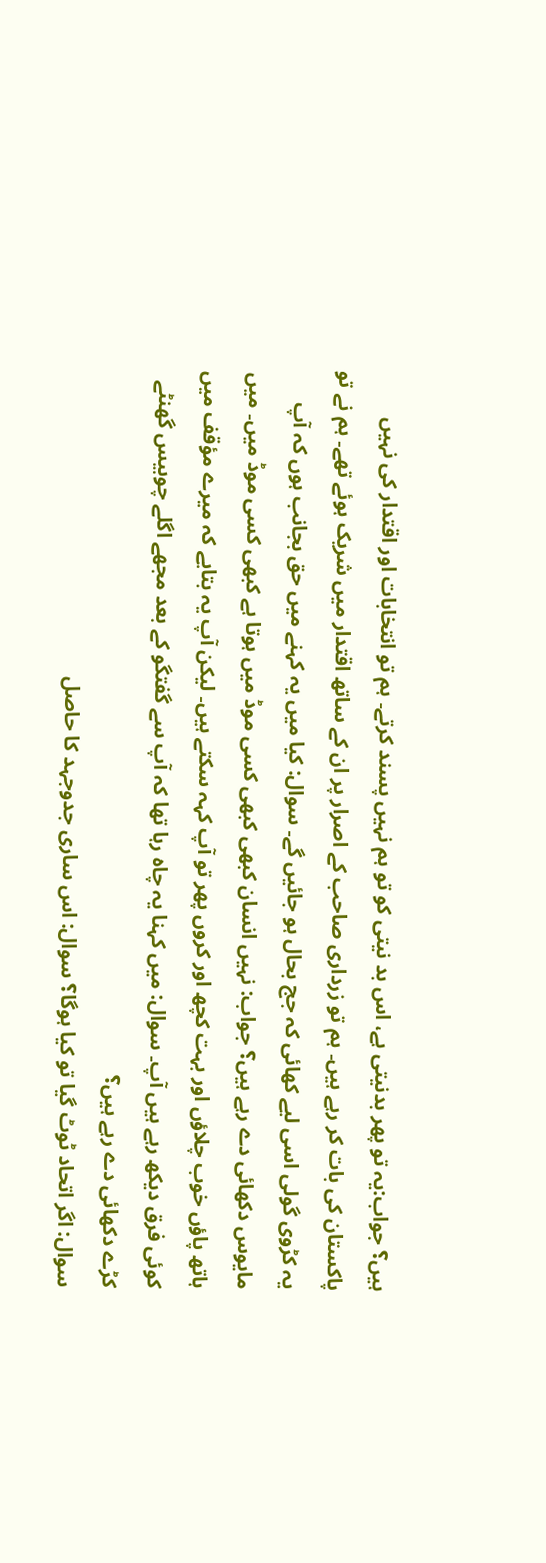ہیں؟ جواب:یہ تو پھر بدنیتی ہے، اس بد نیتی کو تو ہم نہیں پسند کرتے۔ ہم تو انتخابات اور اقتدار کی نہیں پاکستان کی بات کر رہے ہیں۔ ہم تو زرداری صاحب کے اصرار پر ان کے ساتھ اقتدار میں شریک ہوئے تھے۔ ہم نے تو یہ کڑوی گولی اسی لیے کھائی کہ جج بحال ہو جائیں گے۔ سوال: کیا میں یہ کہنے میں حق بجانب ہوں کہ آپ مایوس دکھائی دے رہے ہیں؟ جواب: نہیں انسان کبھی کبھی کسی موڈ میں ہوتا ہے کبھی کسی موڈ میں۔ میں ہاتھ پاؤں خوب چلاؤں اور بہت کچھ اور کروں پھر تو آپ کہہ سکتے ہیں۔ لیکن آپ یہ بتایے کہ میرے مؤقف میں کوئی فرق دیکھ رہے ہیں آپ۔ سوال: میں کہنا یہ چاہ رہا تھا کہ آپ سے گفتگو کے بعد مجھے اگلے چوبیس گھنٹے کڑے دکھائی دے رہے ہیں؟
سوال: اگر اتحاد ٹوٹ گیا تو کیا ہوگا؟ سوال: اس ساری جدوجہد کا حاصل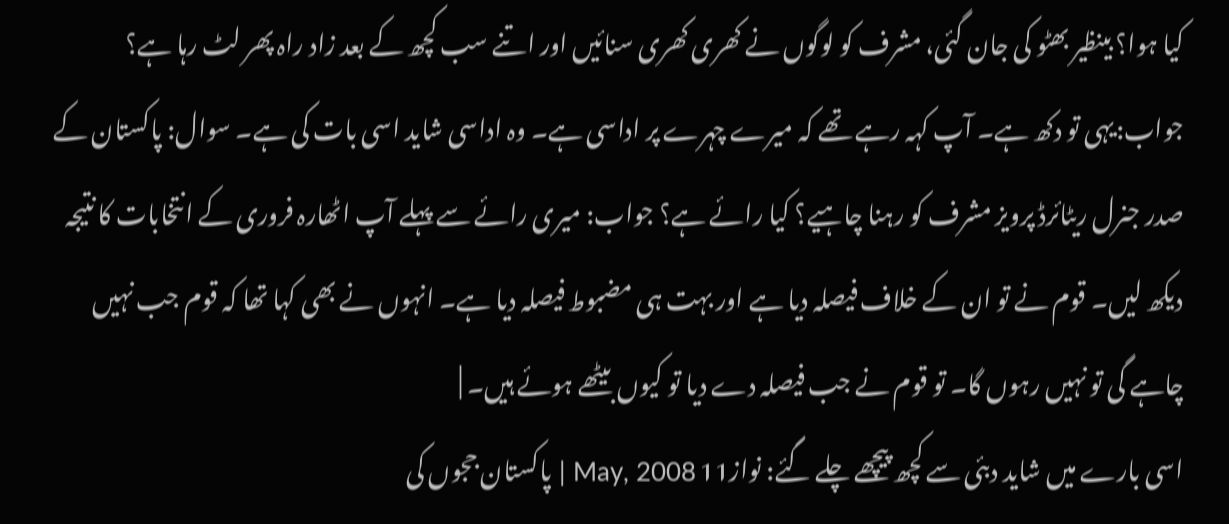کیا ہوا؟ بینظیر بھٹو کی جان گئی، مشرف کو لوگوں نے کھری کھری سنائیں اور اتنے سب کچھ کے بعد زاد راہ پھر لٹ رہا ہے؟ جواب:یہی تو دکھ ہے۔ آپ کہہ رہے تھے کہ میرے چہرے پر اداسی ہے۔ وہ اداسی شاید اسی بات کی ہے۔ سوال: پاکستان کے صدر جنرل ریٹائرڈ پرویز مشرف کو رہنا چاہیے؟ کیا رائے ہے؟ جواب: میری رائے سے پہلے آپ اٹھارہ فروری کے انتخابات کا نتیجہ دیکھ لیں۔ قوم نے تو ان کے خلاف فیصلہ دیا ہے اور بہت ہی مضبوط فیصلہ دیا ہے۔ انہوں نے بھی کہا تھا کہ قوم جب نہیں چاہے گی تو نہیں رہوں گا۔ تو قوم نے جب فیصلہ دے دیا تو کیوں بیٹھے ہوئے ہیں۔ |
اسی بارے میں شاید دبئی سے کچھ پیچھے چلے گئے: نواز11 May, 2008 | پاکستان ججوں کی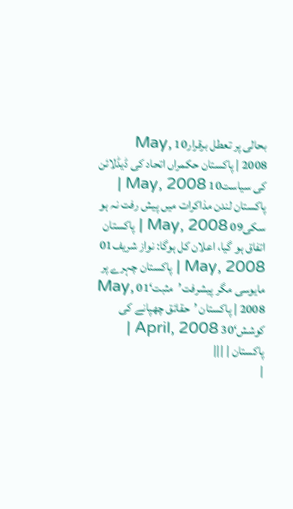بحالی پر تعطل برقرار10 May, 2008 | پاکستان حکمراں اتحاد کی ڈیڈلائن کی سیاست10 May, 2008 | پاکستان لندن مذاکرات میں پیش رفت نہ ہو سکی09 May, 2008 | پاکستان اتفاق ہو گیا، اعلان کل ہوگا: نواز شریف01 May, 2008 | پاکستان چہرے پر مایوسی مگر پیشرفت’مثبت‘01 May, 2008 | پاکستان ’حقائق چھپانے کی کوشش‘30 April, 2008 | پاکستان | |||
|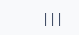|||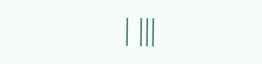| |||